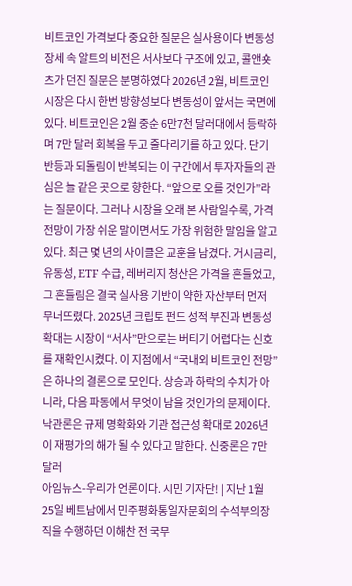비트코인 가격보다 중요한 질문은 실사용이다 변동성 장세 속 알트의 비전은 서사보다 구조에 있고, 콜앤숏츠가 던진 질문은 분명하였다 2026년 2월, 비트코인 시장은 다시 한번 방향성보다 변동성이 앞서는 국면에 있다. 비트코인은 2월 중순 6만7천 달러대에서 등락하며 7만 달러 회복을 두고 줄다리기를 하고 있다. 단기 반등과 되돌림이 반복되는 이 구간에서 투자자들의 관심은 늘 같은 곳으로 향한다. “앞으로 오를 것인가”라는 질문이다. 그러나 시장을 오래 본 사람일수록, 가격 전망이 가장 쉬운 말이면서도 가장 위험한 말임을 알고 있다. 최근 몇 년의 사이클은 교훈을 남겼다. 거시금리, 유동성, ETF 수급, 레버리지 청산은 가격을 흔들었고, 그 흔들림은 결국 실사용 기반이 약한 자산부터 먼저 무너뜨렸다. 2025년 크립토 펀드 성적 부진과 변동성 확대는 시장이 “서사”만으로는 버티기 어렵다는 신호를 재확인시켰다. 이 지점에서 “국내외 비트코인 전망”은 하나의 결론으로 모인다. 상승과 하락의 수치가 아니라, 다음 파동에서 무엇이 남을 것인가의 문제이다. 낙관론은 규제 명확화와 기관 접근성 확대로 2026년이 재평가의 해가 될 수 있다고 말한다. 신중론은 7만 달러
아임뉴스-우리가 언론이다. 시민 기자단! | 지난 1월 25일 베트남에서 민주평화통일자문회의 수석부의장직을 수행하던 이해찬 전 국무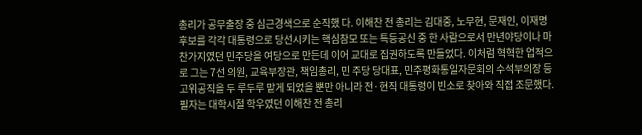총리가 공무출장 중 심근경색으로 순직했 다. 이해찬 전 총리는 김대중, 노무현, 문재인, 이재명 후보를 각각 대통령으로 당선시키는 핵심참모 또는 특등공신 중 한 사람으로서 만년야당이나 마찬가지였던 민주당을 여당으로 만든데 이어 교대로 집권하도록 만들었다. 이처럼 혁혁한 업적으로 그는 7선 의원, 교육부장관, 책임총리, 민 주당 당대표, 민주평화통일자문회의 수석부의장 등 고위공직을 두 루두루 맡게 되었을 뿐만 아니라 전·현직 대통령이 빈소로 찾아와 직접 조문했다. 필자는 대학시절 학우였던 이해찬 전 총리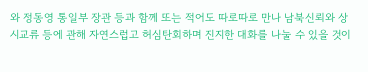와 정동영 통일부 장관 등과 함께 또는 적어도 따로따로 만나 남북신뢰와 상시교류 등에 관해 자연스럽고 허심탄회하며 진지한 대화를 나눌 수 있을 것이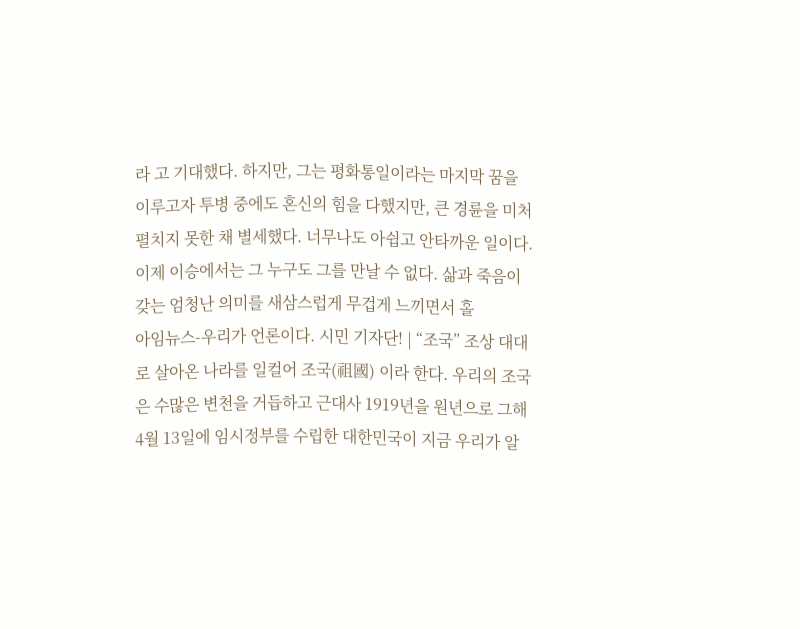라 고 기대했다. 하지만, 그는 평화통일이라는 마지막 꿈을 이루고자 투병 중에도 혼신의 힘을 다했지만, 큰 경륜을 미처 펼치지 못한 채 별세했다. 너무나도 아쉽고 안타까운 일이다. 이제 이승에서는 그 누구도 그를 만날 수 없다. 삶과 죽음이 갖는 엄청난 의미를 새삼스럽게 무겁게 느끼면서 홀
아임뉴스-우리가 언론이다. 시민 기자단! | “조국” 조상 대대로 살아온 나라를 일컬어 조국(祖國) 이라 한다. 우리의 조국은 수많은 변천을 거듭하고 근대사 1919년을 원년으로 그해 4월 13일에 임시정부를 수립한 대한민국이 지금 우리가 알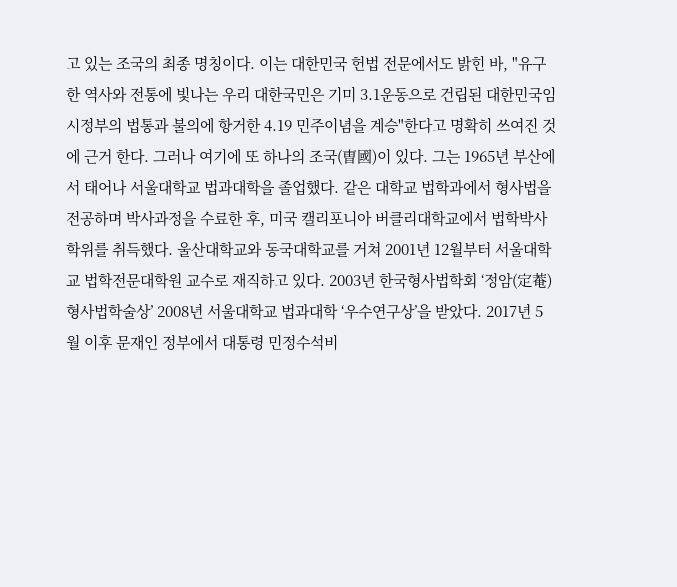고 있는 조국의 최종 명칭이다. 이는 대한민국 헌법 전문에서도 밝힌 바, "유구한 역사와 전통에 빛나는 우리 대한국민은 기미 3.1운동으로 건립된 대한민국임시정부의 법통과 불의에 항거한 4.19 민주이념을 계승"한다고 명확히 쓰여진 것에 근거 한다. 그러나 여기에 또 하나의 조국(曺國)이 있다. 그는 1965년 부산에서 태어나 서울대학교 법과대학을 졸업했다. 같은 대학교 법학과에서 형사법을 전공하며 박사과정을 수료한 후, 미국 캘리포니아 버클리대학교에서 법학박사 학위를 취득했다. 울산대학교와 동국대학교를 거쳐 2001년 12월부터 서울대학교 법학전문대학원 교수로 재직하고 있다. 2003년 한국형사법학회 ‘정암(定菴)형사법학술상’ 2008년 서울대학교 법과대학 ‘우수연구상’을 받았다. 2017년 5월 이후 문재인 정부에서 대통령 민정수석비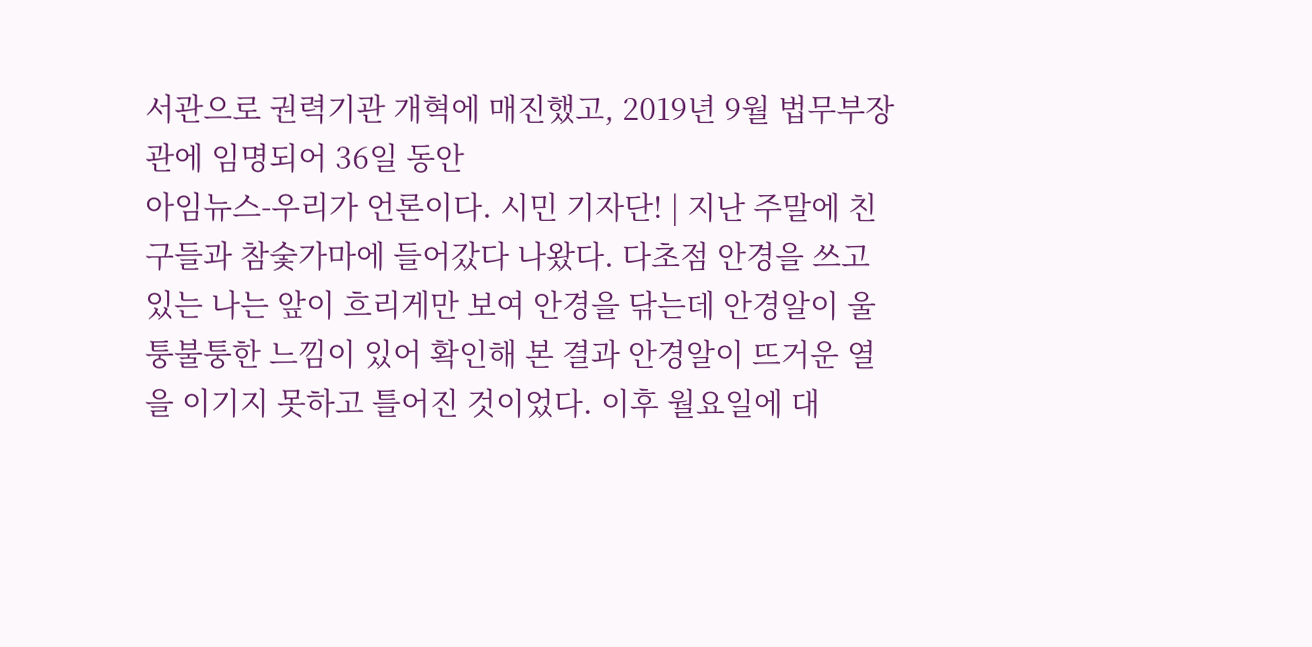서관으로 권력기관 개혁에 매진했고, 2019년 9월 법무부장관에 임명되어 36일 동안
아임뉴스-우리가 언론이다. 시민 기자단! | 지난 주말에 친구들과 참숯가마에 들어갔다 나왔다. 다초점 안경을 쓰고 있는 나는 앞이 흐리게만 보여 안경을 닦는데 안경알이 울퉁불퉁한 느낌이 있어 확인해 본 결과 안경알이 뜨거운 열을 이기지 못하고 틀어진 것이었다. 이후 월요일에 대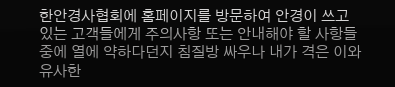한안경사협회에 홈페이지를 방문하여 안경이 쓰고 있는 고객들에게 주의사항 또는 안내해야 할 사항들 중에 열에 약하다던지 침질방 싸우나 내가 격은 이와 유사한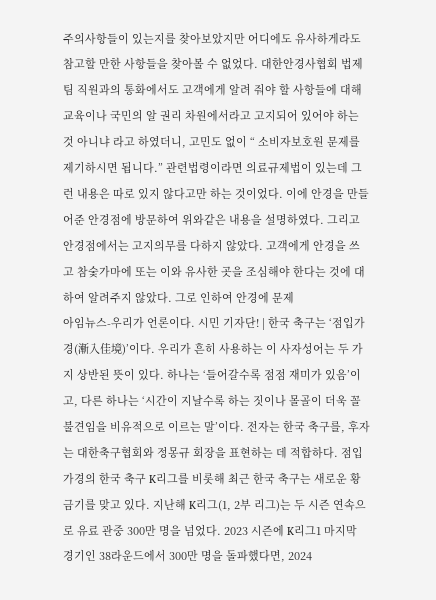주의사항들이 있는지를 찾아보았지만 어디에도 유사하게라도 참고할 만한 사항들을 찾아볼 수 없었다. 대한안경사협회 법제팀 직원과의 통화에서도 고객에게 알려 줘야 할 사항들에 대해 교육이나 국민의 알 권리 차원에서라고 고지되어 있어야 하는 것 아니냐 라고 하였더니, 고민도 없이 “ 소비자보호원 문제를 제기하시면 됩니다.” 관련법령이라면 의료규제법이 있는데 그런 내용은 따로 있지 않다고만 하는 것이었다. 이에 안경을 만들어준 안경점에 방문하여 위와같은 내용을 설명하였다. 그리고 안경점에서는 고지의무를 다하지 않았다. 고객에게 안경을 쓰고 참숯가마에 또는 이와 유사한 곳을 조심해야 한다는 것에 대하여 알려주지 않았다. 그로 인하여 안경에 문제
아임뉴스-우리가 언론이다. 시민 기자단! | 한국 축구는 ‘점입가경(漸入佳境)’이다. 우리가 흔히 사용하는 이 사자성어는 두 가지 상반된 뜻이 있다. 하나는 ‘들어갈수록 점점 재미가 있음’이고, 다른 하나는 ‘시간이 지날수록 하는 짓이나 몰골이 더욱 꼴불견임을 비유적으로 이르는 말’이다. 전자는 한국 축구를, 후자는 대한축구협회와 정몽규 회장을 표현하는 데 적합하다. 점입가경의 한국 축구 K리그를 비롯해 최근 한국 축구는 새로운 황금기를 맞고 있다. 지난해 K리그(1, 2부 리그)는 두 시즌 연속으로 유료 관중 300만 명을 넘었다. 2023 시즌에 K리그1 마지막 경기인 38라운드에서 300만 명을 돌파했다면, 2024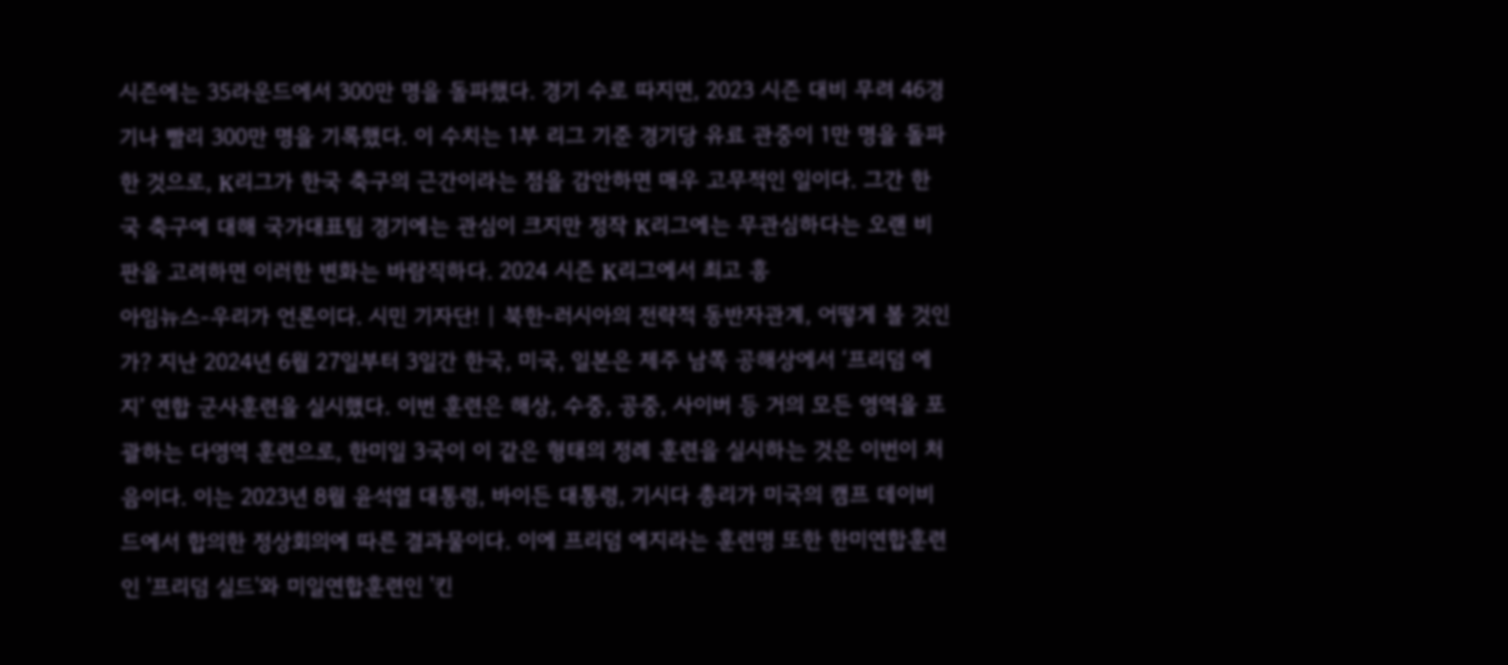시즌에는 35라운드에서 300만 명을 돌파했다. 경기 수로 따지면, 2023 시즌 대비 무려 46경기나 빨리 300만 명을 기록했다. 이 수치는 1부 리그 기준 경기당 유료 관중이 1만 명을 돌파한 것으로, K리그가 한국 축구의 근간이라는 점을 감안하면 매우 고무적인 일이다. 그간 한국 축구에 대해 국가대표팀 경기에는 관심이 크지만 정작 K리그에는 무관심하다는 오랜 비판을 고려하면 이러한 변화는 바람직하다. 2024 시즌 K리그에서 최고 흥
아임뉴스-우리가 언론이다. 시민 기자단! | 북한-러시아의 전략적 동반자관계, 어떻게 볼 것인가? 지난 2024년 6월 27일부터 3일간 한국, 미국, 일본은 제주 남쪽 공해상에서 ‘프리덤 에지’ 연합 군사훈련을 실시했다. 이번 훈련은 해상, 수중, 공중, 사이버 등 거의 모든 영역을 포괄하는 다영역 훈련으로, 한미일 3국이 이 같은 형태의 정례 훈련을 실시하는 것은 이번이 처음이다. 이는 2023년 8월 윤석열 대통령, 바이든 대통령, 기시다 총리가 미국의 캠프 데이비드에서 합의한 정상회의에 따른 결과물이다. 이에 프리덤 에지라는 훈련명 또한 한미연합훈련인 '프리덤 실드'와 미일연합훈련인 '킨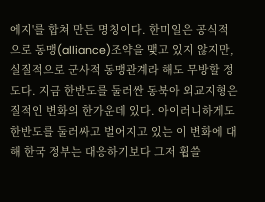에지'를 합쳐 만든 명칭이다. 한미일은 공식적으로 동맹(alliance)조약을 맺고 있지 않지만, 실질적으로 군사적 동맹관계라 해도 무방할 정도다. 지금 한반도를 둘러싼 동북아 외교지형은 질적인 변화의 한가운데 있다. 아이러니하게도 한반도를 둘러싸고 벌어지고 있는 이 변화에 대해 한국 정부는 대응하기보다 그저 휩쓸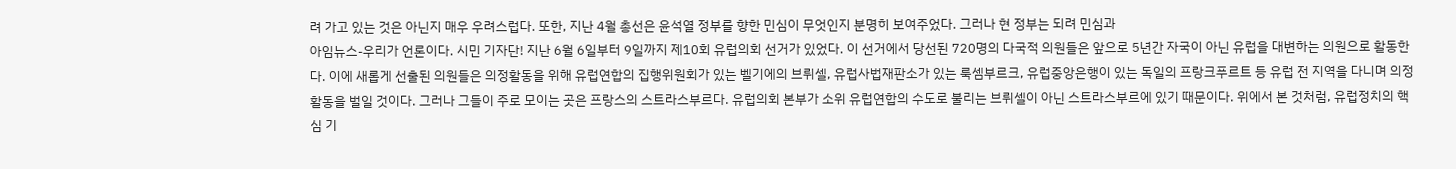려 가고 있는 것은 아닌지 매우 우려스럽다. 또한, 지난 4월 총선은 윤석열 정부를 향한 민심이 무엇인지 분명히 보여주었다. 그러나 현 정부는 되려 민심과
아임뉴스-우리가 언론이다. 시민 기자단! 지난 6월 6일부터 9일까지 제10회 유럽의회 선거가 있었다. 이 선거에서 당선된 720명의 다국적 의원들은 앞으로 5년간 자국이 아닌 유럽을 대변하는 의원으로 활동한다. 이에 새롭게 선출된 의원들은 의정활동을 위해 유럽연합의 집행위원회가 있는 벨기에의 브뤼셀, 유럽사법재판소가 있는 룩셈부르크, 유럽중앙은행이 있는 독일의 프랑크푸르트 등 유럽 전 지역을 다니며 의정활동을 벌일 것이다. 그러나 그들이 주로 모이는 곳은 프랑스의 스트라스부르다. 유럽의회 본부가 소위 유럽연합의 수도로 불리는 브뤼셀이 아닌 스트라스부르에 있기 때문이다. 위에서 본 것처럼, 유럽정치의 핵심 기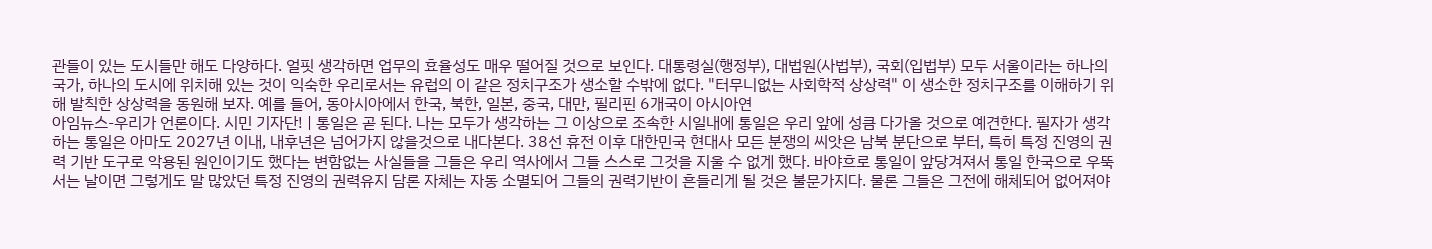관들이 있는 도시들만 해도 다양하다. 얼핏 생각하면 업무의 효율성도 매우 떨어질 것으로 보인다. 대통령실(행정부), 대법원(사법부), 국회(입법부) 모두 서울이라는 하나의 국가, 하나의 도시에 위치해 있는 것이 익숙한 우리로서는 유럽의 이 같은 정치구조가 생소할 수밖에 없다. "터무니없는 사회학적 상상력" 이 생소한 정치구조를 이해하기 위해 발칙한 상상력을 동원해 보자. 예를 들어, 동아시아에서 한국, 북한, 일본, 중국, 대만, 필리핀 6개국이 아시아연
아임뉴스-우리가 언론이다. 시민 기자단! | 통일은 곧 된다. 나는 모두가 생각하는 그 이상으로 조속한 시일내에 통일은 우리 앞에 성큼 다가올 것으로 예견한다. 필자가 생각하는 통일은 아마도 2027년 이내, 내후년은 넘어가지 않을것으로 내다본다. 38선 휴전 이후 대한민국 현대사 모든 분쟁의 씨앗은 남북 분단으로 부터, 특히 특정 진영의 권력 기반 도구로 악용된 원인이기도 했다는 변함없는 사실들을 그들은 우리 역사에서 그들 스스로 그것을 지울 수 없게 했다. 바야흐로 통일이 앞당겨져서 통일 한국으로 우뚝서는 날이면 그렇게도 말 많았던 특정 진영의 권력유지 담론 자체는 자동 소멸되어 그들의 권력기반이 흔들리게 될 것은 불문가지다. 물론 그들은 그전에 해체되어 없어져야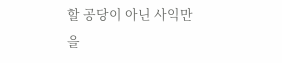할 공당이 아닌 사익만을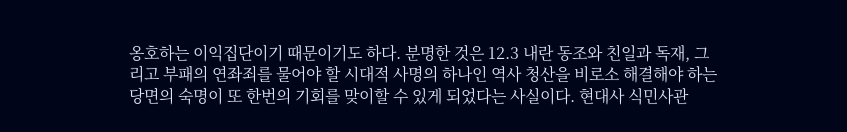옹호하는 이익집단이기 때문이기도 하다. 분명한 것은 12.3 내란 동조와 친일과 독재, 그리고 부패의 연좌죄를 물어야 할 시대적 사명의 하나인 역사 청산을 비로소 해결해야 하는 당면의 숙명이 또 한번의 기회를 맞이할 수 있게 되었다는 사실이다. 현대사 식민사관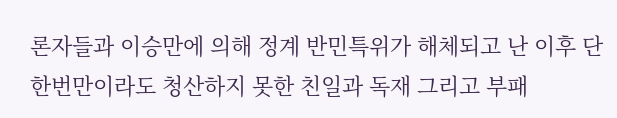론자들과 이승만에 의해 정계 반민특위가 해체되고 난 이후 단 한번만이라도 청산하지 못한 친일과 독재 그리고 부패